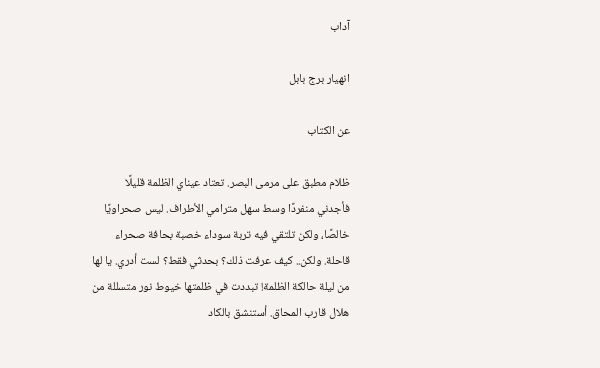آداب

انهيار برج بابل

عن الكتاب

ظلام مطبق على مرمى البصر. تعتاد عيناي الظلمة قليلًا فأجدني منفردًا وسط سهل مترامي الأطراف. ليس صحراويًا خالصًا، ولكن تلتقي فيه تربة سوداء خصبة بحافة صحراء قاحلة. ولكن.. كيف عرفت ذلك؟ بحدثي فقط؟ لست أدري. يا لها من ليلة حالكة الظلمة! تبددت في ظلمتها خيوط نور متسللة من هلال قارب المحاق. أستنشق بالكاد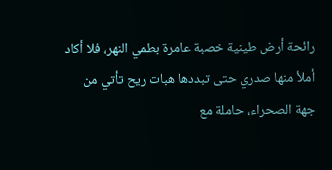رائحة أرض طينية خصبة عامرة بطمي النهر، فلا أكاد أملأ منها صدري حتى تبددها هبات ريح تأتي من جهة الصحراء، حاملة مع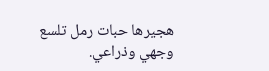هجيرها حبات رمل تلسع وجهي وذراعي.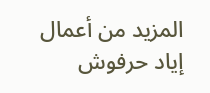المزيد من أعمال إياد حرفوش